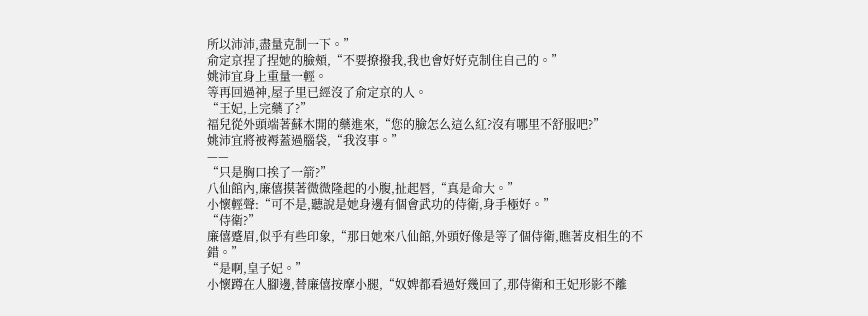所以沛沛,盡量克制一下。”
俞定京捏了捏她的臉頰,“不要撩撥我,我也會好好克制住自己的。”
姚沛宜身上重量一輕。
等再回過神,屋子里已經沒了俞定京的人。
“王妃,上完藥了?”
福兒從外頭端著蘇木開的藥進來,“您的臉怎么這么紅?沒有哪里不舒服吧?”
姚沛宜將被褥蓋過腦袋,“我沒事。”
——
“只是胸口挨了一箭?”
八仙館內,廉僖摸著微微隆起的小腹,扯起唇,“真是命大。”
小懷輕聲:“可不是,聽說是她身邊有個會武功的侍衛,身手極好。”
“侍衛?”
廉僖蹙眉,似乎有些印象,“那日她來八仙館,外頭好像是等了個侍衛,瞧著皮相生的不錯。”
“是啊,皇子妃。”
小懷蹲在人腳邊,替廉僖按摩小腿,“奴婢都看過好幾回了,那侍衛和王妃形影不離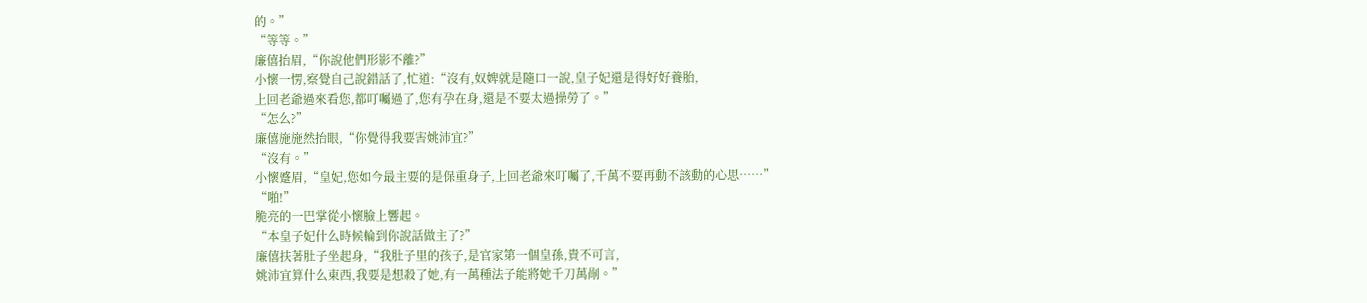的。”
“等等。”
廉僖抬眉,“你說他們形影不離?”
小懷一愣,察覺自己說錯話了,忙道:“沒有,奴婢就是隨口一說,皇子妃還是得好好養胎,
上回老爺過來看您,都叮囑過了,您有孕在身,還是不要太過操勞了。”
“怎么?”
廉僖施施然抬眼,“你覺得我要害姚沛宜?”
“沒有。”
小懷蹙眉,“皇妃,您如今最主要的是保重身子,上回老爺來叮囑了,千萬不要再動不該動的心思……”
“啪!”
脆亮的一巴掌從小懷臉上響起。
“本皇子妃什么時候輪到你說話做主了?”
廉僖扶著肚子坐起身,“我肚子里的孩子,是官家第一個皇孫,貴不可言,
姚沛宜算什么東西,我要是想殺了她,有一萬種法子能將她千刀萬剮。”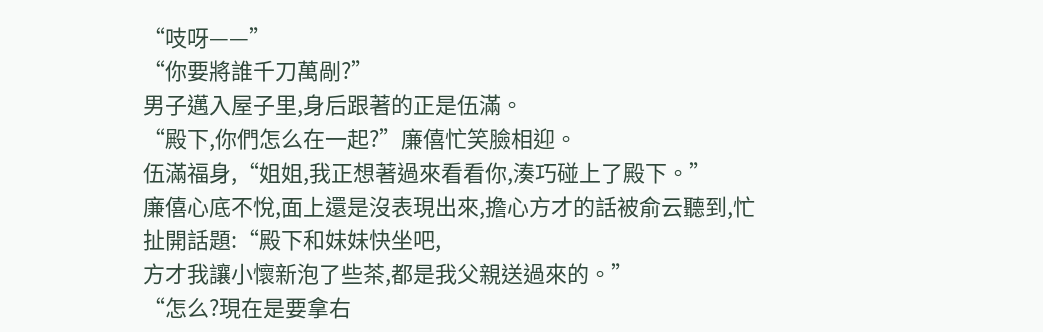“吱呀——”
“你要將誰千刀萬剮?”
男子邁入屋子里,身后跟著的正是伍滿。
“殿下,你們怎么在一起?”廉僖忙笑臉相迎。
伍滿福身,“姐姐,我正想著過來看看你,湊巧碰上了殿下。”
廉僖心底不悅,面上還是沒表現出來,擔心方才的話被俞云聽到,忙扯開話題:“殿下和妹妹快坐吧,
方才我讓小懷新泡了些茶,都是我父親送過來的。”
“怎么?現在是要拿右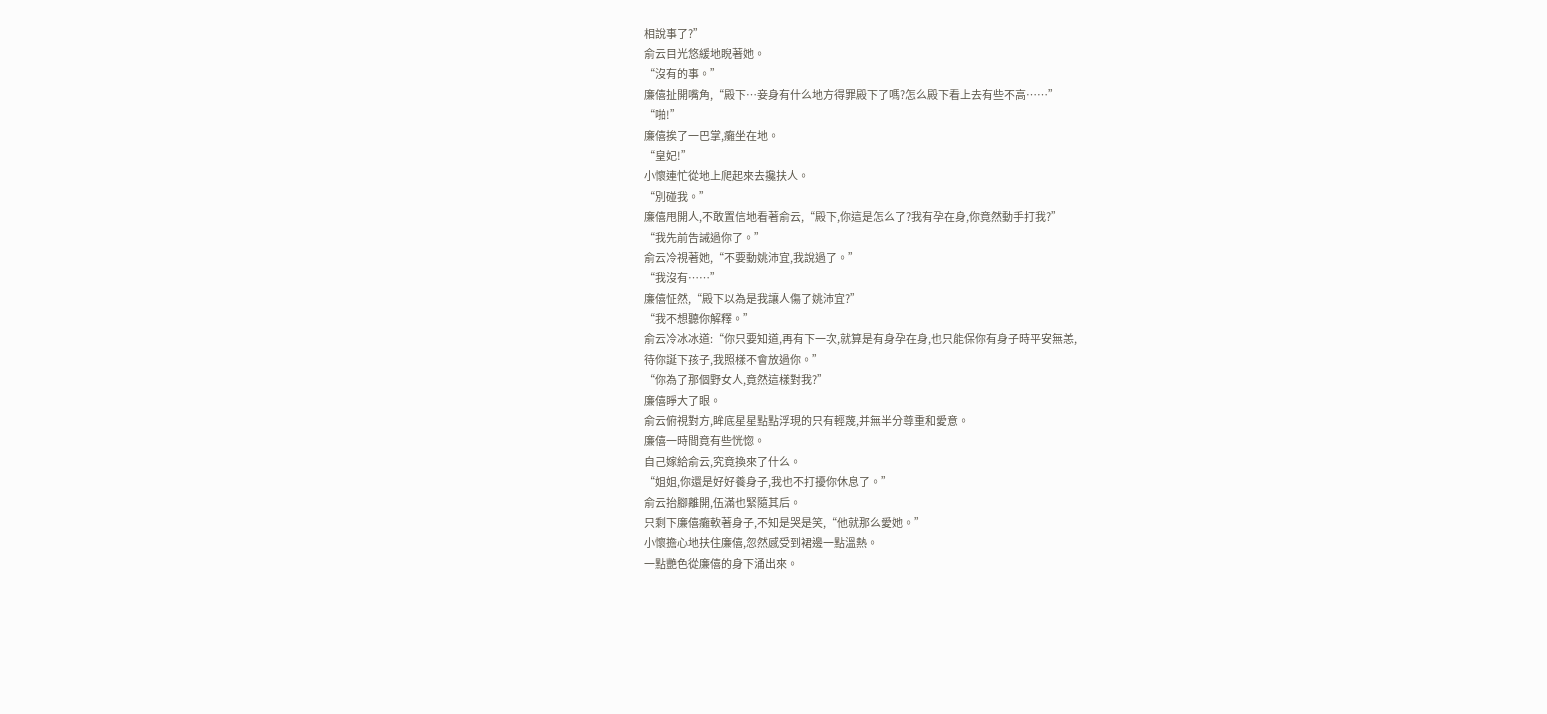相說事了?”
俞云目光悠緩地睨著她。
“沒有的事。”
廉僖扯開嘴角,“殿下…妾身有什么地方得罪殿下了嗎?怎么殿下看上去有些不高……”
“啪!”
廉僖挨了一巴掌,癱坐在地。
“皇妃!”
小懷連忙從地上爬起來去攙扶人。
“別碰我。”
廉僖甩開人,不敢置信地看著俞云,“殿下,你這是怎么了?我有孕在身,你竟然動手打我?”
“我先前告誡過你了。”
俞云冷視著她,“不要動姚沛宜,我說過了。”
“我沒有……”
廉僖怔然,“殿下以為是我讓人傷了姚沛宜?”
“我不想聽你解釋。”
俞云冷冰冰道:“你只要知道,再有下一次,就算是有身孕在身,也只能保你有身子時平安無恙,
待你誕下孩子,我照樣不會放過你。”
“你為了那個野女人,竟然這樣對我?”
廉僖睜大了眼。
俞云俯視對方,眸底星星點點浮現的只有輕蔑,并無半分尊重和愛意。
廉僖一時間竟有些恍惚。
自己嫁給俞云,究竟換來了什么。
“姐姐,你還是好好養身子,我也不打擾你休息了。”
俞云抬腳離開,伍滿也緊隨其后。
只剩下廉僖癱軟著身子,不知是哭是笑,“他就那么愛她。”
小懷擔心地扶住廉僖,忽然感受到裙邊一點溫熱。
一點艷色從廉僖的身下涌出來。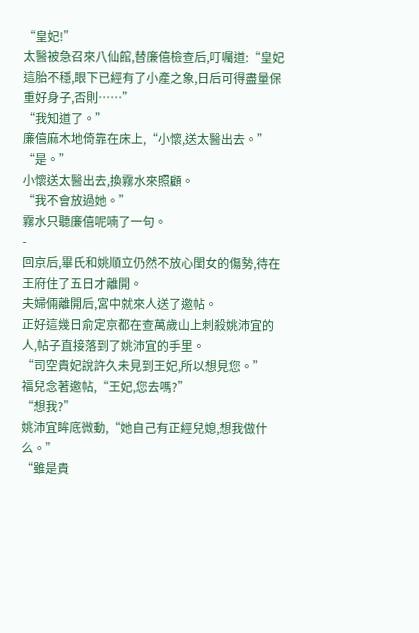“皇妃!”
太醫被急召來八仙館,替廉僖檢查后,叮囑道:“皇妃這胎不穩,眼下已經有了小產之象,日后可得盡量保重好身子,否則……”
“我知道了。”
廉僖麻木地倚靠在床上,“小懷,送太醫出去。”
“是。”
小懷送太醫出去,換霧水來照顧。
“我不會放過她。”
霧水只聽廉僖呢喃了一句。
-
回京后,畢氏和姚順立仍然不放心閨女的傷勢,待在王府住了五日才離開。
夫婦倆離開后,宮中就來人送了邀帖。
正好這幾日俞定京都在查萬歲山上刺殺姚沛宜的人,帖子直接落到了姚沛宜的手里。
“司空貴妃說許久未見到王妃,所以想見您。”
福兒念著邀帖,“王妃,您去嗎?”
“想我?”
姚沛宜眸底微動,“她自己有正經兒媳,想我做什么。”
“雖是貴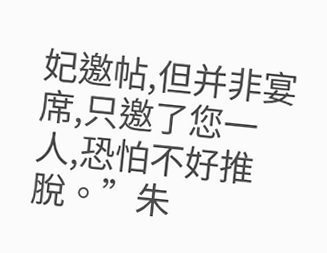妃邀帖,但并非宴席,只邀了您一人,恐怕不好推脫。”朱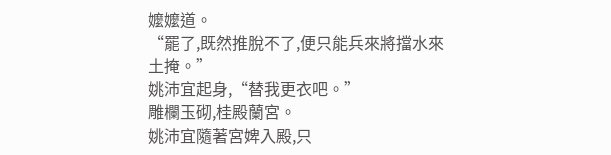嬤嬤道。
“罷了,既然推脫不了,便只能兵來將擋水來土掩。”
姚沛宜起身,“替我更衣吧。”
雕欄玉砌,桂殿蘭宮。
姚沛宜隨著宮婢入殿,只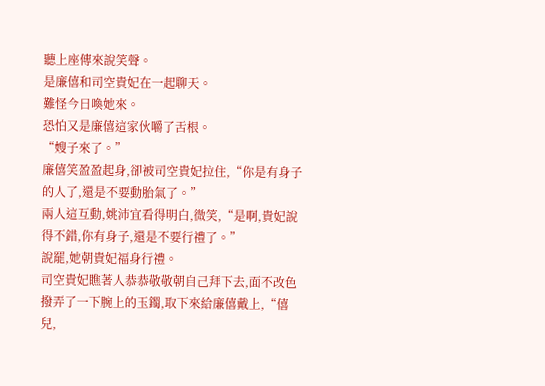聽上座傳來說笑聲。
是廉僖和司空貴妃在一起聊天。
難怪今日喚她來。
恐怕又是廉僖這家伙嚼了舌根。
“嫂子來了。”
廉僖笑盈盈起身,卻被司空貴妃拉住,“你是有身子的人了,還是不要動胎氣了。”
兩人這互動,姚沛宜看得明白,微笑,“是啊,貴妃說得不錯,你有身子,還是不要行禮了。”
說罷,她朝貴妃福身行禮。
司空貴妃瞧著人恭恭敬敬朝自己拜下去,面不改色撥弄了一下腕上的玉鐲,取下來給廉僖戴上,“僖兒,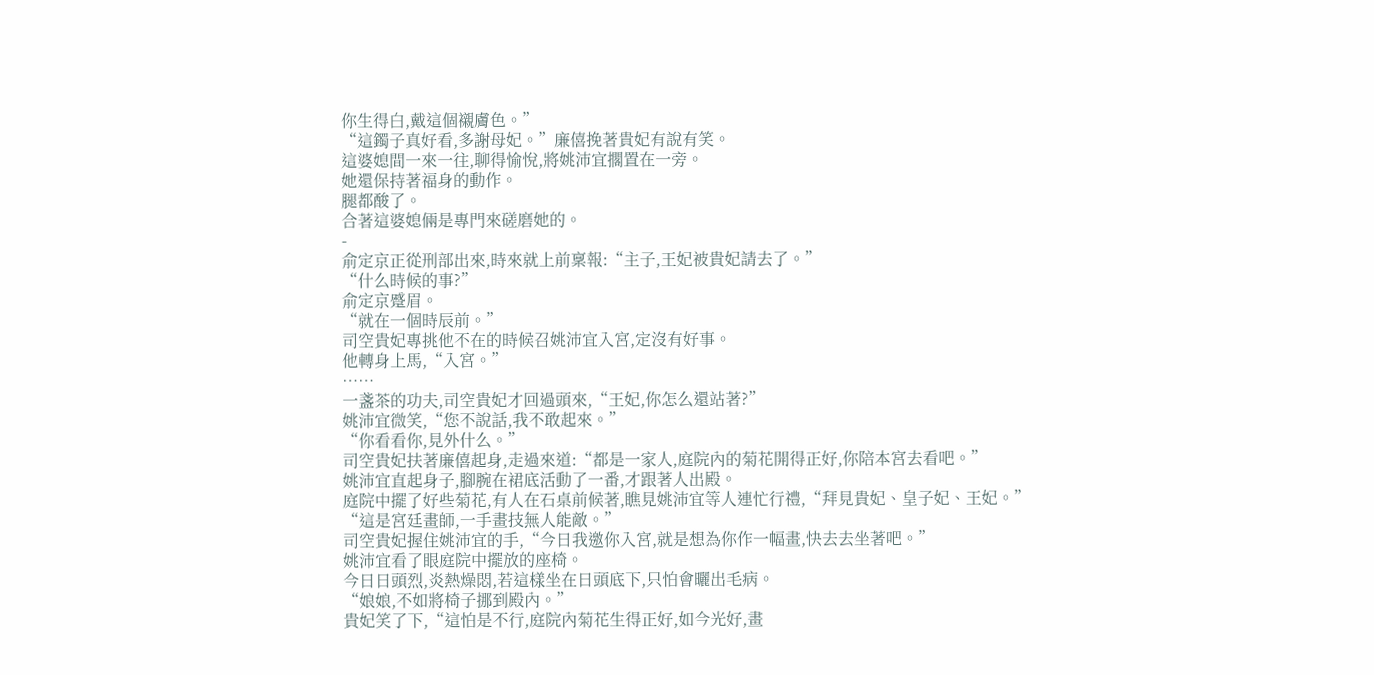你生得白,戴這個襯膚色。”
“這鐲子真好看,多謝母妃。”廉僖挽著貴妃有說有笑。
這婆媳間一來一往,聊得愉悅,將姚沛宜擱置在一旁。
她還保持著福身的動作。
腿都酸了。
合著這婆媳倆是專門來磋磨她的。
-
俞定京正從刑部出來,時來就上前稟報:“主子,王妃被貴妃請去了。”
“什么時候的事?”
俞定京蹙眉。
“就在一個時辰前。”
司空貴妃專挑他不在的時候召姚沛宜入宮,定沒有好事。
他轉身上馬,“入宮。”
……
一盞茶的功夫,司空貴妃才回過頭來,“王妃,你怎么還站著?”
姚沛宜微笑,“您不說話,我不敢起來。”
“你看看你,見外什么。”
司空貴妃扶著廉僖起身,走過來道:“都是一家人,庭院內的菊花開得正好,你陪本宮去看吧。”
姚沛宜直起身子,腳腕在裙底活動了一番,才跟著人出殿。
庭院中擺了好些菊花,有人在石桌前候著,瞧見姚沛宜等人連忙行禮,“拜見貴妃、皇子妃、王妃。”
“這是宮廷畫師,一手畫技無人能敵。”
司空貴妃握住姚沛宜的手,“今日我邀你入宮,就是想為你作一幅畫,快去去坐著吧。”
姚沛宜看了眼庭院中擺放的座椅。
今日日頭烈,炎熱燥悶,若這樣坐在日頭底下,只怕會曬出毛病。
“娘娘,不如將椅子挪到殿內。”
貴妃笑了下,“這怕是不行,庭院內菊花生得正好,如今光好,畫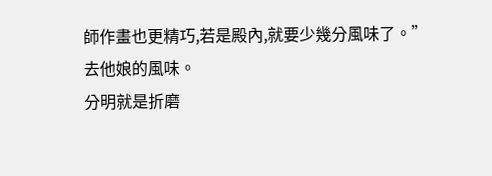師作畫也更精巧,若是殿內,就要少幾分風味了。”
去他娘的風味。
分明就是折磨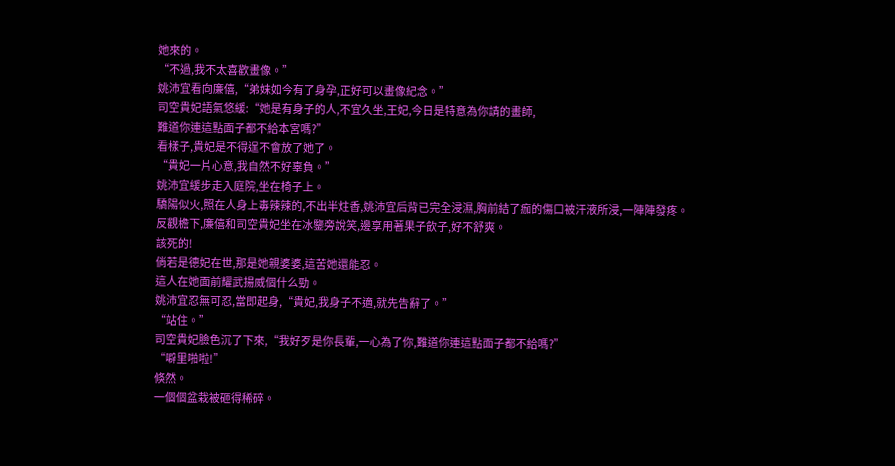她來的。
“不過,我不太喜歡畫像。”
姚沛宜看向廉僖,“弟妹如今有了身孕,正好可以畫像紀念。”
司空貴妃語氣悠緩:“她是有身子的人,不宜久坐,王妃,今日是特意為你請的畫師,
難道你連這點面子都不給本宮嗎?”
看樣子,貴妃是不得逞不會放了她了。
“貴妃一片心意,我自然不好辜負。”
姚沛宜緩步走入庭院,坐在椅子上。
驕陽似火,照在人身上毒辣辣的,不出半炷香,姚沛宜后背已完全浸濕,胸前結了痂的傷口被汗液所浸,一陣陣發疼。
反觀檐下,廉僖和司空貴妃坐在冰鑒旁說笑,邊享用著果子飲子,好不舒爽。
該死的!
倘若是德妃在世,那是她親婆婆,這苦她還能忍。
這人在她面前耀武揚威個什么勁。
姚沛宜忍無可忍,當即起身,“貴妃,我身子不適,就先告辭了。”
“站住。”
司空貴妃臉色沉了下來,“我好歹是你長輩,一心為了你,難道你連這點面子都不給嗎?”
“噼里啪啦!”
倏然。
一個個盆栽被砸得稀碎。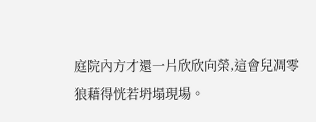庭院內方才還一片欣欣向榮,這會兒凋零狼藉得恍若坍塌現場。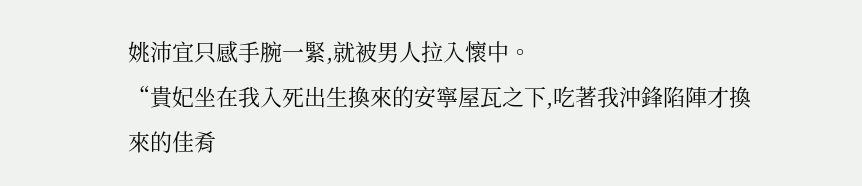姚沛宜只感手腕一緊,就被男人拉入懷中。
“貴妃坐在我入死出生換來的安寧屋瓦之下,吃著我沖鋒陷陣才換來的佳肴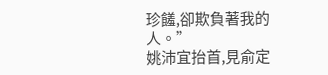珍饈,卻欺負著我的人。”
姚沛宜抬首,見俞定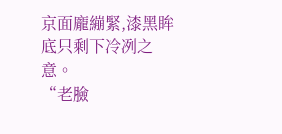京面龐繃緊,漆黑眸底只剩下冷冽之意。
“老臉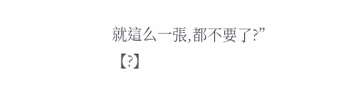就這么一張,都不要了?”
【?】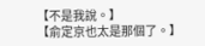【不是我說。】
【俞定京也太是那個了。】